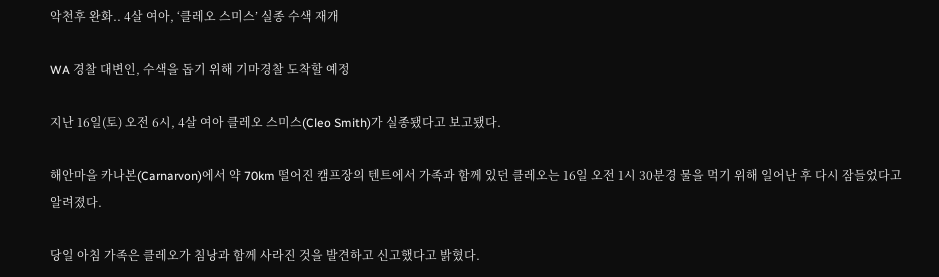악천후 완화.. 4살 여아, ‘클레오 스미스’ 실종 수색 재개

WA 경찰 대변인, 수색을 돕기 위해 기마경찰 도착할 예정

지난 16일(토) 오전 6시, 4살 여아 클레오 스미스(Cleo Smith)가 실종됐다고 보고됐다.

해안마을 카나본(Carnarvon)에서 약 70km 떨어진 캠프장의 텐트에서 가족과 함께 있던 클레오는 16일 오전 1시 30분경 물을 먹기 위해 일어난 후 다시 잠들었다고 알려졌다.

당일 아침 가족은 클레오가 침낭과 함께 사라진 것을 발견하고 신고했다고 밝혔다.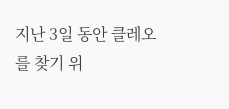지난 3일 동안 클레오를 찾기 위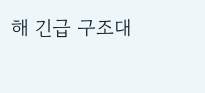해 긴급 구조대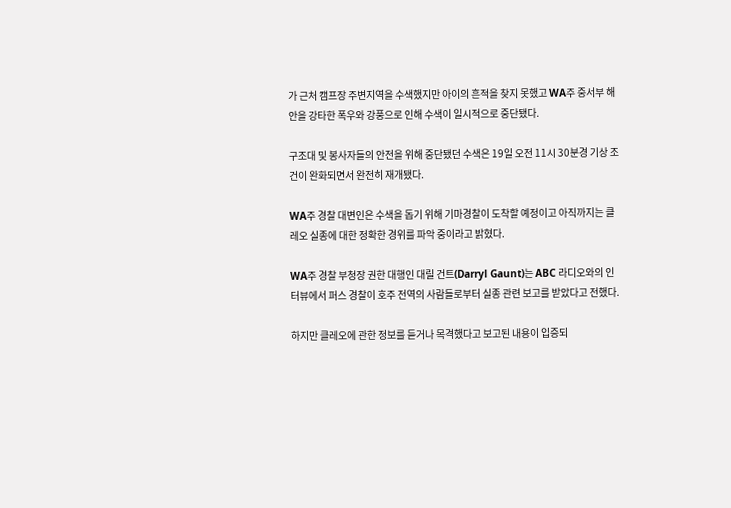가 근처 캠프장 주변지역을 수색했지만 아이의 흔적을 찾지 못했고 WA주 중서부 해안을 강타한 폭우와 강풍으로 인해 수색이 일시적으로 중단됐다.

구조대 및 봉사자들의 안전을 위해 중단됐던 수색은 19일 오전 11시 30분경 기상 조건이 완화되면서 완전히 재개됐다.

WA주 경찰 대변인은 수색을 돕기 위해 기마경찰이 도착할 예정이고 아직까지는 클레오 실종에 대한 정확한 경위를 파악 중이라고 밝혔다.

WA주 경찰 부청장 권한 대행인 대릴 건트(Darryl Gaunt)는 ABC 라디오와의 인터뷰에서 퍼스 경찰이 호주 전역의 사람들로부터 실종 관련 보고를 받았다고 전했다.

하지만 클레오에 관한 정보를 듣거나 목격했다고 보고된 내용이 입증되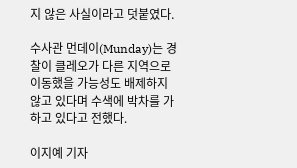지 않은 사실이라고 덧붙였다.

수사관 먼데이(Munday)는 경찰이 클레오가 다른 지역으로 이동했을 가능성도 배제하지 않고 있다며 수색에 박차를 가하고 있다고 전했다.

이지예 기자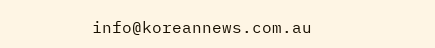info@koreannews.com.au